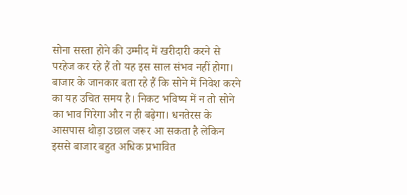सोना सस्ता होने की उम्मीद में खरीदारी करने से परहेज कर रहे हैं तो यह इस साल संभव नहीं होगा। बाजार के जानकार बता रहे हैं कि सोने में निवेश करने का यह उचित समय है। निकट भविष्य में न तो सोने का भाव गिरेगा और न ही बढ़ेगा। धनतेरस के आसपास थोड़ा उछाल जरूर आ सकता है लेकिन इससे बाजार बहुत अधिक प्रभावित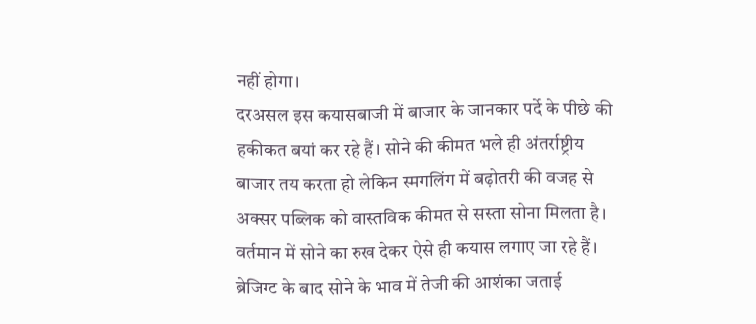नहीं होगा।
दरअसल इस कयासबाजी में बाजार के जानकार पर्दे के पीछे की हकीकत बयां कर रहे हैं। सोने की कीमत भले ही अंतर्राष्ट्रीय बाजार तय करता हो लेकिन स्मगलिंग में बढ़ोतरी की वजह से अक्सर पब्लिक को वास्तविक कीमत से सस्ता सोना मिलता है। वर्तमान में सोने का रुख देकर ऐसे ही कयास लगाए जा रहे हैं।
ब्रेजिग्ट के बाद सोने के भाव में तेजी की आशंका जताई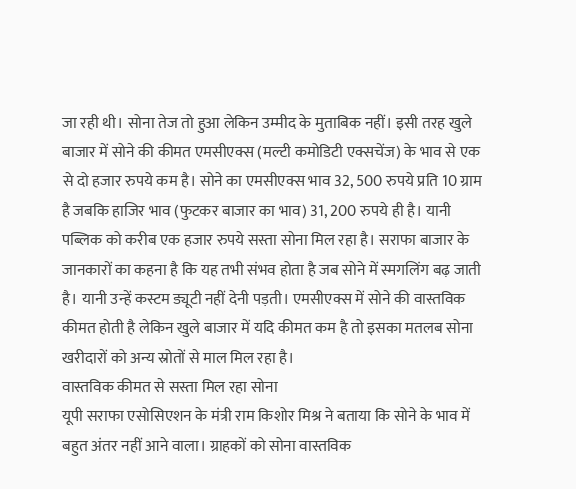जा रही थी। सोना तेज तो हुआ लेकिन उम्मीद के मुताबिक नहीं। इसी तरह खुले बाजार में सोने की कीमत एमसीएक्स (मल्टी कमोडिटी एक्सचेंज) के भाव से एक से दो हजार रुपये कम है। सोने का एमसीएक्स भाव 32, 500 रुपये प्रति 10 ग्राम है जबकि हाजिर भाव (फुटकर बाजार का भाव) 31, 200 रुपये ही है। यानी पब्लिक को करीब एक हजार रुपये सस्ता सोना मिल रहा है। सराफा बाजार के जानकारों का कहना है कि यह तभी संभव होता है जब सोने में स्मगलिंग बढ़ जाती है। यानी उन्हें कस्टम ड्यूटी नहीं देनी पड़ती। एमसीएक्स में सोने की वास्तविक कीमत होती है लेकिन खुले बाजार में यदि कीमत कम है तो इसका मतलब सोना खरीदारों को अन्य स्रोतों से माल मिल रहा है।
वास्तविक कीमत से सस्ता मिल रहा सोना
यूपी सराफा एसोसिएशन के मंत्री राम किशोर मिश्र ने बताया कि सोने के भाव में बहुत अंतर नहीं आने वाला। ग्राहकों को सोना वास्तविक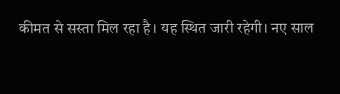कीमत से सस्ता मिल रहा है। यह स्थित जारी रहेगी। नए साल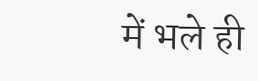में भले ही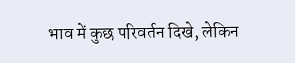भाव में कुछ परिवर्तन दिखे, लेकिन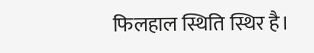फिलहाल स्थिति स्थिर है।